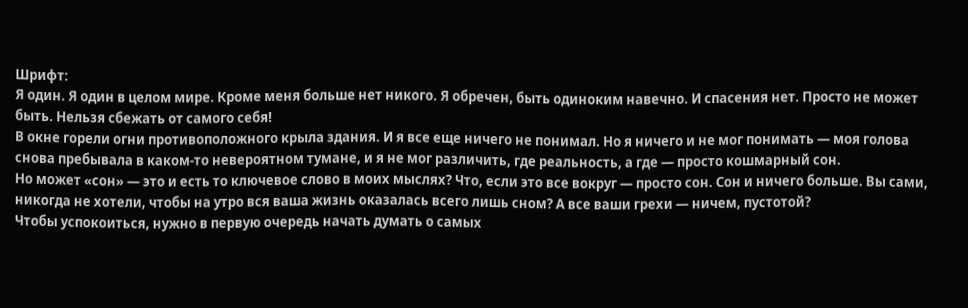Шрифт:
Я один. Я один в целом мире. Кроме меня больше нет никого. Я обречен, быть одиноким навечно. И спасения нет. Просто не может быть. Нельзя сбежать от самого себя!
В окне горели огни противоположного крыла здания. И я все еще ничего не понимал. Но я ничего и не мог понимать — моя голова снова пребывала в каком-то невероятном тумане, и я не мог различить, где реальность, а где — просто кошмарный сон.
Но может «сон» — это и есть то ключевое слово в моих мыслях? Что, если это все вокруг — просто сон. Сон и ничего больше. Вы сами, никогда не хотели, чтобы на утро вся ваша жизнь оказалась всего лишь сном? А все ваши грехи — ничем, пустотой?
Чтобы успокоиться, нужно в первую очередь начать думать о самых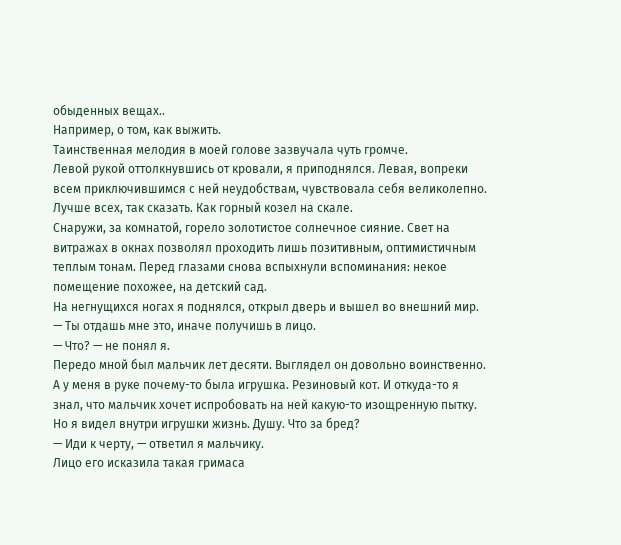обыденных вещах..
Например, о том, как выжить.
Таинственная мелодия в моей голове зазвучала чуть громче.
Левой рукой оттолкнувшись от кровали, я приподнялся. Левая, вопреки всем приключившимся с ней неудобствам, чувствовала себя великолепно. Лучше всех, так сказать. Как горный козел на скале.
Снаружи, за комнатой, горело золотистое солнечное сияние. Свет на витражах в окнах позволял проходить лишь позитивным, оптимистичным теплым тонам. Перед глазами снова вспыхнули вспоминания: некое помещение похожее, на детский сад.
На негнущихся ногах я поднялся, открыл дверь и вышел во внешний мир.
— Ты отдашь мне это, иначе получишь в лицо.
— Что? — не понял я.
Передо мной был мальчик лет десяти. Выглядел он довольно воинственно. А у меня в руке почему-то была игрушка. Резиновый кот. И откуда-то я знал, что мальчик хочет испробовать на ней какую-то изощренную пытку. Но я видел внутри игрушки жизнь. Душу. Что за бред?
— Иди к черту, — ответил я мальчику.
Лицо его исказила такая гримаса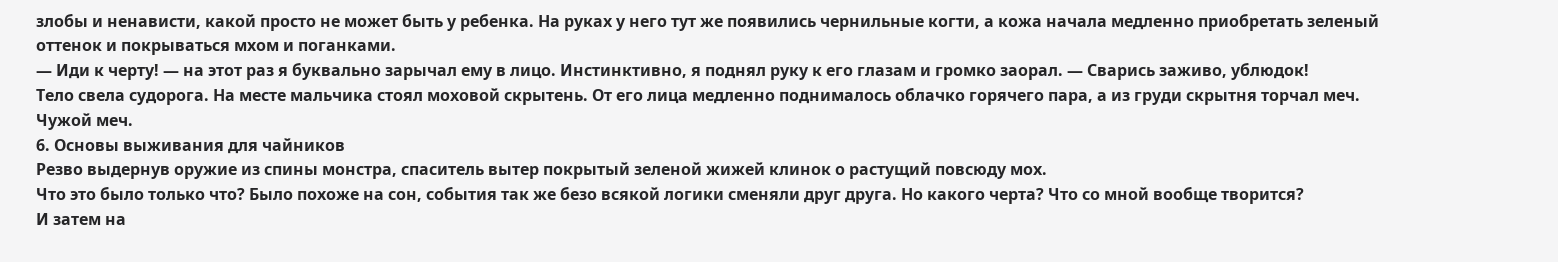злобы и ненависти, какой просто не может быть у ребенка. На руках у него тут же появились чернильные когти, а кожа начала медленно приобретать зеленый оттенок и покрываться мхом и поганками.
— Иди к черту! — на этот раз я буквально зарычал ему в лицо. Инстинктивно, я поднял руку к его глазам и громко заорал. — Сварись заживо, ублюдок!
Тело свела судорога. На месте мальчика стоял моховой скрытень. От его лица медленно поднималось облачко горячего пара, а из груди скрытня торчал меч. Чужой меч.
6. Основы выживания для чайников
Резво выдернув оружие из спины монстра, спаситель вытер покрытый зеленой жижей клинок о растущий повсюду мох.
Что это было только что? Было похоже на сон, события так же безо всякой логики сменяли друг друга. Но какого черта? Что со мной вообще творится?
И затем на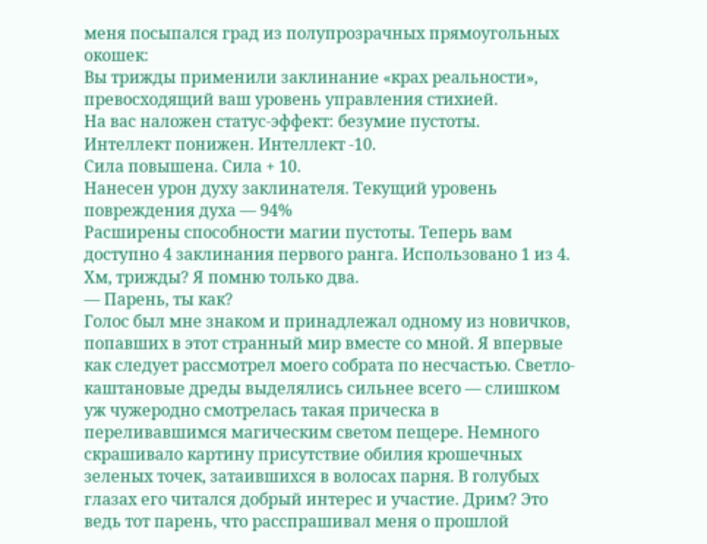меня посыпался град из полупрозрачных прямоугольных окошек:
Вы трижды применили заклинание «крах реальности», превосходящий ваш уровень управления стихией.
На вас наложен статус-эффект: безумие пустоты.
Интеллект понижен. Интеллект -10.
Сила повышена. Сила + 10.
Нанесен урон духу заклинателя. Текущий уровень повреждения духа — 94%
Расширены способности магии пустоты. Теперь вам доступно 4 заклинания первого ранга. Использовано 1 из 4.
Хм, трижды? Я помню только два.
— Парень, ты как?
Голос был мне знаком и принадлежал одному из новичков, попавших в этот странный мир вместе со мной. Я впервые как следует рассмотрел моего собрата по несчастью. Светло-каштановые дреды выделялись сильнее всего — слишком уж чужеродно смотрелась такая прическа в переливавшимся магическим светом пещере. Немного скрашивало картину присутствие обилия крошечных зеленых точек, затаившихся в волосах парня. В голубых глазах его читался добрый интерес и участие. Дрим? Это ведь тот парень, что расспрашивал меня о прошлой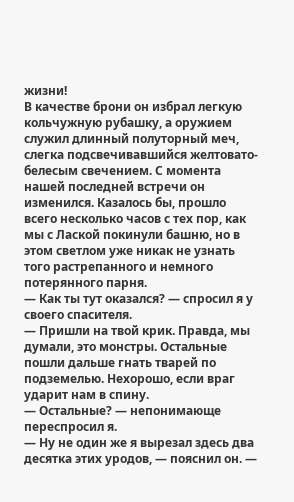жизни!
В качестве брони он избрал легкую кольчужную рубашку, а оружием служил длинный полуторный меч, слегка подсвечивавшийся желтовато-белесым свечением. С момента нашей последней встречи он изменился. Казалось бы, прошло всего несколько часов с тех пор, как мы с Лаской покинули башню, но в этом светлом уже никак не узнать того растрепанного и немного потерянного парня.
— Как ты тут оказался? — спросил я у своего спасителя.
— Пришли на твой крик. Правда, мы думали, это монстры. Остальные пошли дальше гнать тварей по подземелью. Нехорошо, если враг ударит нам в спину.
— Остальные? — непонимающе переспросил я.
— Ну не один же я вырезал здесь два десятка этих уродов, — пояснил он. —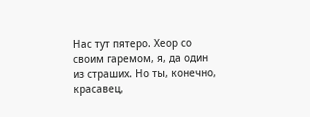Нас тут пятеро. Хеор со своим гаремом, я, да один из страших. Но ты, конечно, красавец,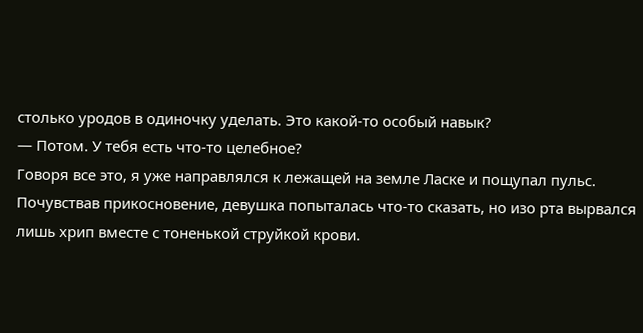столько уродов в одиночку уделать. Это какой-то особый навык?
— Потом. У тебя есть что-то целебное?
Говоря все это, я уже направлялся к лежащей на земле Ласке и пощупал пульс. Почувствав прикосновение, девушка попыталась что-то сказать, но изо рта вырвался лишь хрип вместе с тоненькой струйкой крови.